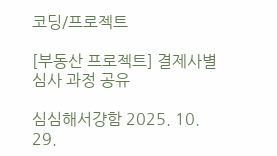코딩/프로젝트

[부동산 프로젝트] 결제사별 심사 과정 공유

심심해서걍함 2025. 10. 29.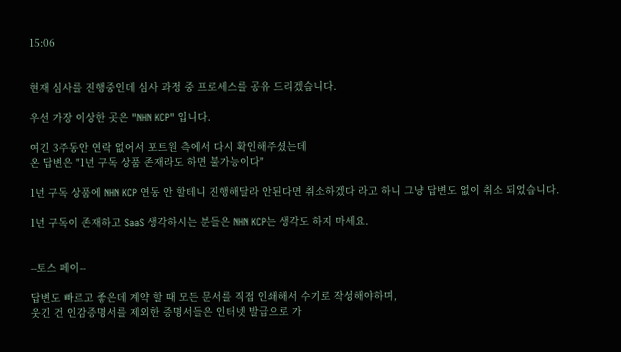15:06


현재 심사를 진행중인데 심사 과정 중 프로세스를 공유 드리겠습니다.

우선 가장 이상한 곳은 "NHN KCP" 입니다.

여긴 3주동안 연락 없어서 포트원 측에서 다시 확인해주셨는데
온 답변은 "1년 구독 상품 존재라도 하면 불가능이다"

1년 구독 상품에 NHN KCP 연동 안 할테니 진행해달라 안된다면 취소하겠다 라고 하니 그냥 답변도 없이 취소 되었습니다.

1년 구독이 존재하고 SaaS 생각하시는 분들은 NHN KCP는 생각도 하지 마세요.


--토스 페이--

답변도 빠르고 좋은데 계약 할 때 모든 문서를 직접 인쇄해서 수기로 작성해야하며,
웃긴 건 인감증명서를 제외한 증명서들은 인터넷 발급으로 가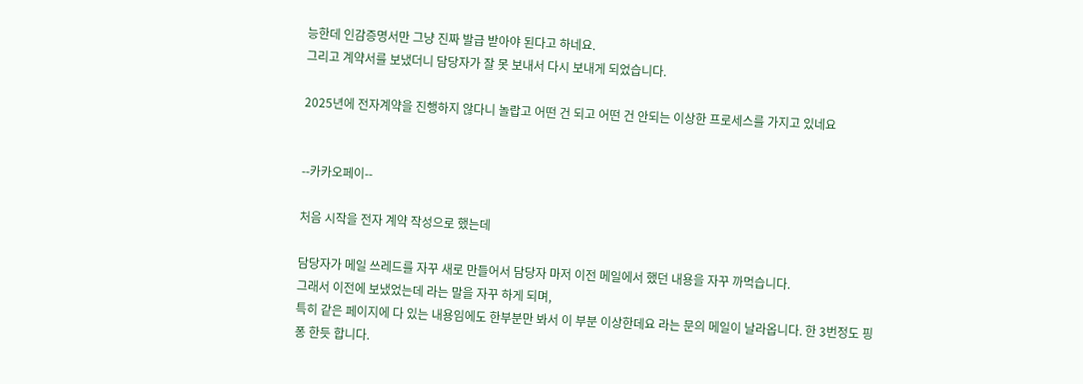능한데 인감증명서만 그냥 진짜 발급 받아야 된다고 하네요.
그리고 계약서를 보냈더니 담당자가 잘 못 보내서 다시 보내게 되었습니다.

2025년에 전자계약을 진행하지 않다니 놀랍고 어떤 건 되고 어떤 건 안되는 이상한 프로세스를 가지고 있네요


--카카오페이--

처음 시작을 전자 계약 작성으로 했는데

담당자가 메일 쓰레드를 자꾸 새로 만들어서 담당자 마저 이전 메일에서 했던 내용을 자꾸 까먹습니다.
그래서 이전에 보냈었는데 라는 말을 자꾸 하게 되며,
특히 같은 페이지에 다 있는 내용임에도 한부분만 봐서 이 부분 이상한데요 라는 문의 메일이 날라옵니다. 한 3번정도 핑퐁 한듯 합니다.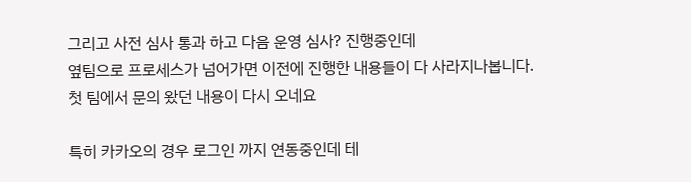그리고 사전 심사 통과 하고 다음 운영 심사? 진행중인데
옆팀으로 프로세스가 넘어가면 이전에 진행한 내용들이 다 사라지나봅니다.
첫 팀에서 문의 왔던 내용이 다시 오네요

특히 카카오의 경우 로그인 까지 연동중인데 테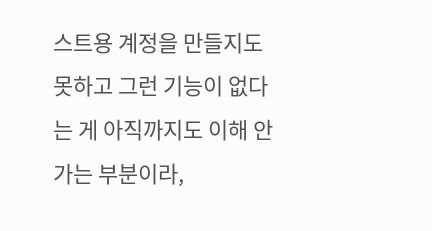스트용 계정을 만들지도 못하고 그런 기능이 없다는 게 아직까지도 이해 안 가는 부분이라,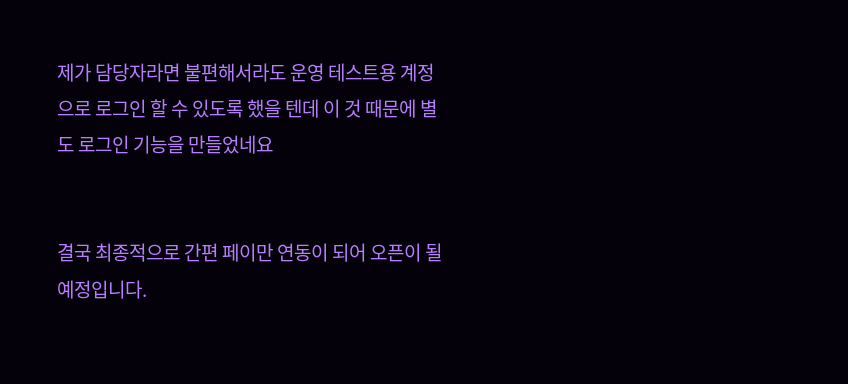제가 담당자라면 불편해서라도 운영 테스트용 계정으로 로그인 할 수 있도록 했을 텐데 이 것 때문에 별도 로그인 기능을 만들었네요


결국 최종적으로 간편 페이만 연동이 되어 오픈이 될 예정입니다.